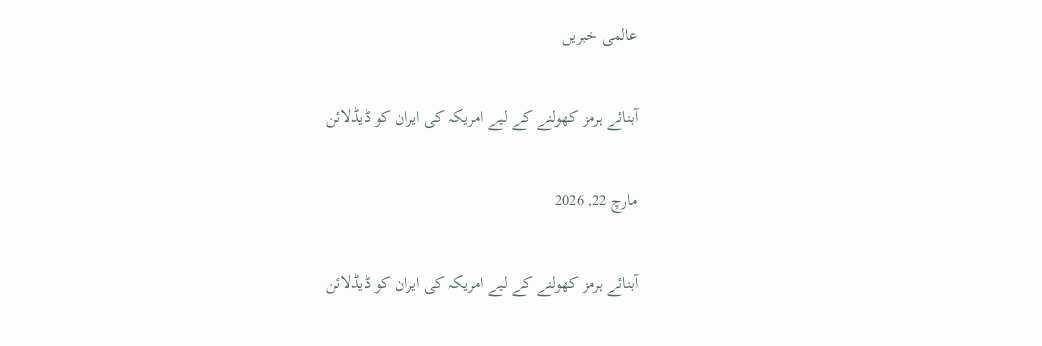عالمی خبریں

آبنائے ہرمز کھولنے کے لیے امریکہ کی ایران کو ڈیڈلائن

مارچ 22, 2026

آبنائے ہرمز کھولنے کے لیے امریکہ کی ایران کو ڈیڈلائن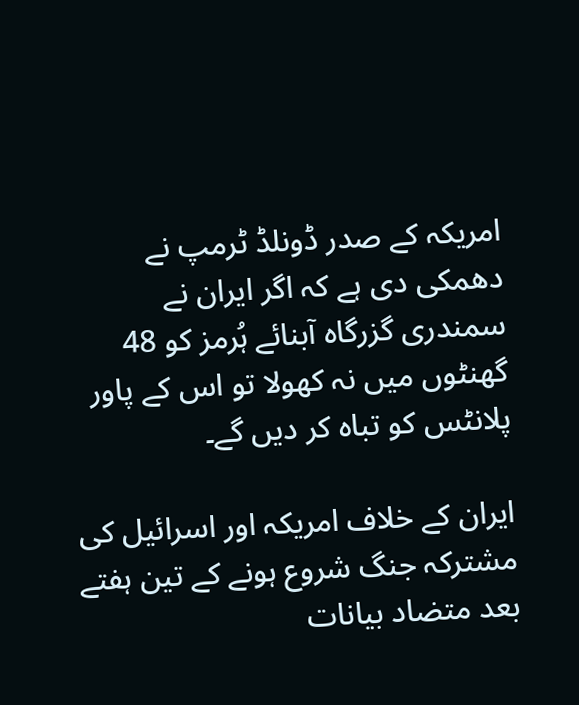امریکہ کے صدر ڈونلڈ ٹرمپ نے دھمکی دی ہے کہ اگر ایران نے سمندری گزرگاہ آبنائے ہُرمز کو 48 گھنٹوں میں نہ کھولا تو اس کے پاور پلانٹس کو تباہ کر دیں گے۔

ایران کے خلاف امریکہ اور اسرائیل کی مشترکہ جنگ شروع ہونے کے تین ہفتے بعد متضاد بیانات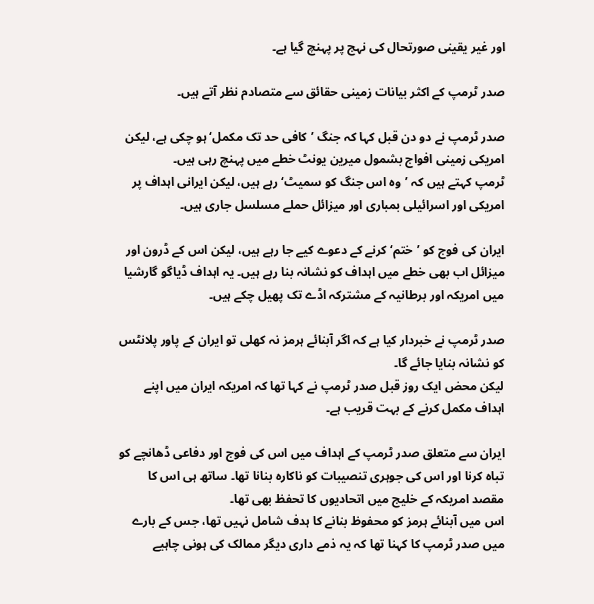اور غیر یقینی صورتحال کی نہج پر پہنچ گیا ہے۔

صدر ٹرمپ کے اکثر بیانات زمینی حقائق سے متصادم نظر آتے ہیں۔

صدر ٹرمپ نے دو دن قبل کہا کہ جنگ ’کافی حد تک مکمل‘ ہو چکی ہے، لیکن امریکی زمینی افواج بشمول میرین یونٹ خطے میں پہنچ رہی ہیں۔
ٹرمپ کہتے ہیں کہ ’وہ اس جنگ کو سمیٹ‘ رہے ہیں، لیکن ایرانی اہداف پر امریکی اور اسرائیلی بمباری اور میزائل حملے مسلسل جاری ہیں۔

ایران کی فوج کو ’ختم‘ کرنے کے دعوے کیے جا رہے ہیں، لیکن اس کے ڈرون اور میزائل اب بھی خطے میں اہداف کو نشانہ بنا رہے ہیں۔ یہ اہداف ڈیاگو گارشیا میں امریکہ اور برطانیہ کے مشترکہ اڈے تک پھیل چکے ہیں۔

صدر ٹرمپ نے خبردار کیا ہے کہ اگر آبنائے ہرمز نہ کھلی تو ایران کے پاور پلانٹس کو نشانہ بنایا جائے گا۔
لیکن محض ایک روز قبل صدر ٹرمپ نے کہا تھا کہ امریکہ ایران میں اپنے اہداف مکمل کرنے کے بہت قریب ہے۔

ایران سے متعلق صدر ٹرمپ کے اہداف میں اس کی فوج اور دفاعی ڈھانچے کو تباہ کرنا اور اس کی جوہری تنصیبات کو ناکارہ بنانا تھا۔ ساتھ ہی اس کا مقصد امریکہ کے خلیج میں اتحادیوں کا تحفظ بھی تھا۔
اس میں آبنائے ہرمز کو محفوظ بنانے کا ہدف شامل نہیں تھا، جس کے بارے میں صدر ٹرمپ کا کہنا تھا کہ یہ ذمے داری دیگر ممالک کی ہونی چاہیے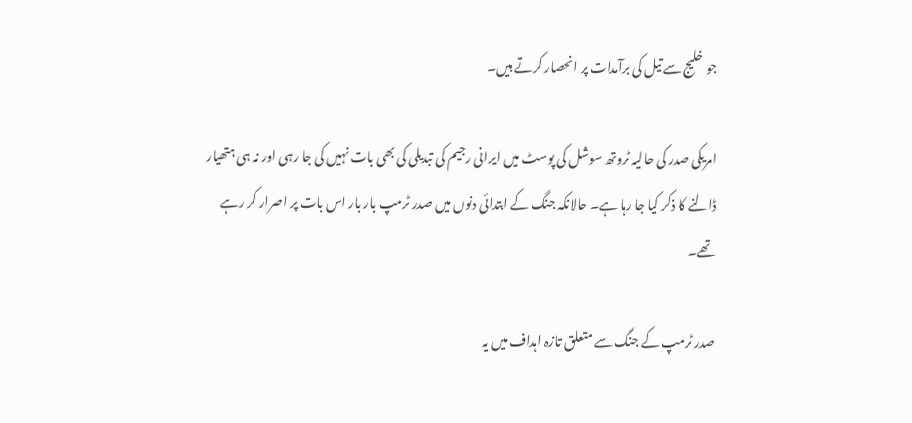جو خلیج سے تیل کی برآمدات پر انحصار کرتے ہیں۔

امریکی صدر کی حالیہ ٹروتھ سوشل کی پوسٹ میں ایرانی رجیم کی تبدیلی کی بھی بات نہیں کی جا رہی اور نہ ہی ہتھیار ڈالنے کا ذکر کیا جا رہا ہے۔ حالانکہ جنگ کے ابتدائی دنوں میں صدر ٹرمپ بار بار اس بات پر اصرار کر رہے تھے۔

صدر ٹرمپ کے جنگ سے متعلق تازہ اہداف میں یہ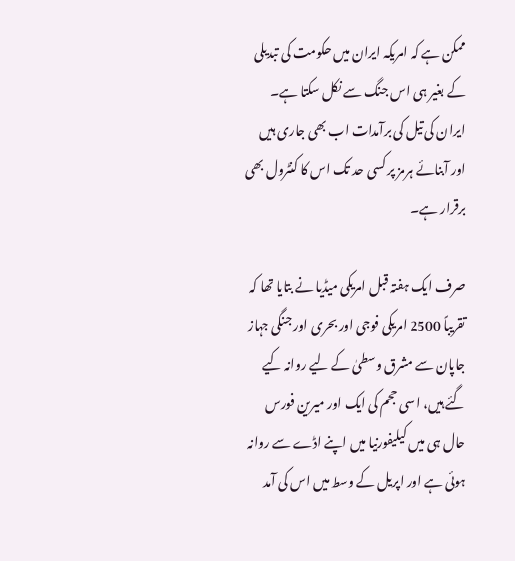ممکن ہے کہ امریکہ ایران میں حکومت کی تبدیلی کے بغیر ہی اس جنگ سے نکل سکتا ہے۔
ایران کی تیل کی برآمدات اب بھی جاری ہیں اور آبنائے ہرمز پر کسی حد تک اس کا کنٹرول بھی برقرار ہے۔

صرف ایک ہفتہ قبل امریکی میڈیا نے بتایا تھا کہ تقریباً 2500 امریکی فوجی اور بحری اور جنگی جہاز جاپان سے مشرق وسطیٰ کے لیے روانہ کیے گئے ہیں، اسی حجم کی ایک اور میرین فورس حال ہی میں کیلیفورنیا میں اپنے اڈے سے روانہ ہوئی ہے اور اپریل کے وسط میں اس کی آمد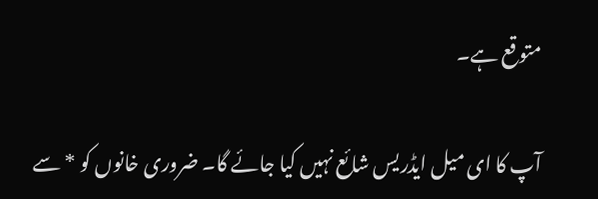متوقع ہے۔

آپ کا ای میل ایڈریس شائع نہیں کیا جائے گا۔ ضروری خانوں کو * سے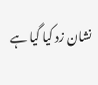نشان زد کیا گیا ہے